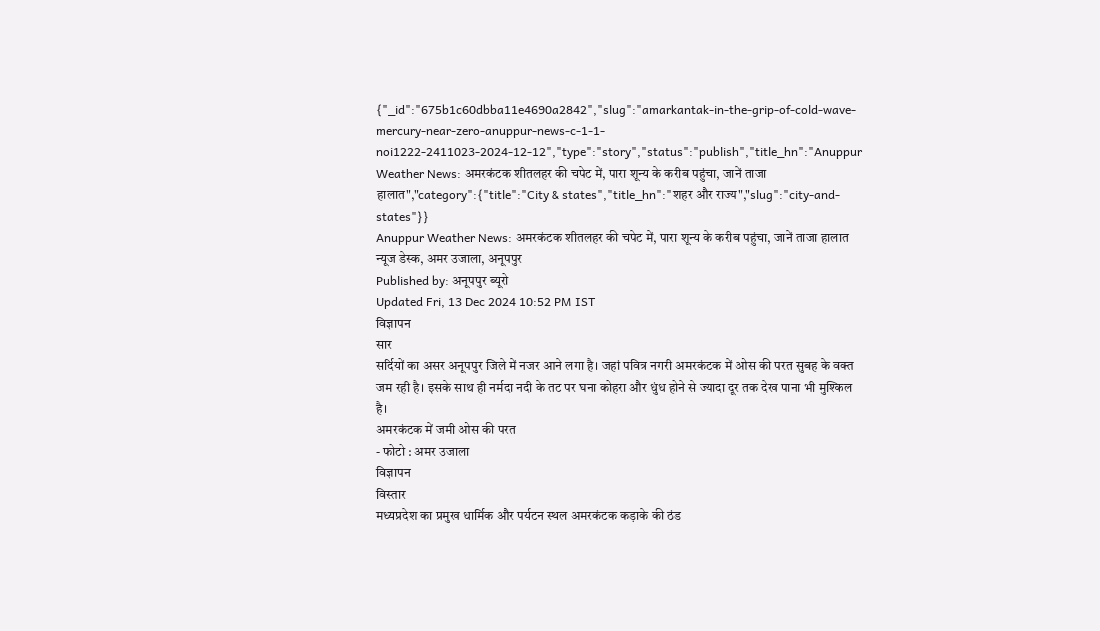{"_id":"675b1c60dbba11e4690a2842","slug":"amarkantak-in-the-grip-of-cold-wave-mercury-near-zero-anuppur-news-c-1-1-noi1222-2411023-2024-12-12","type":"story","status":"publish","title_hn":"Anuppur Weather News: अमरकंटक शीतलहर की चपेट में, पारा शून्य के करीब पहुंचा, जानें ताजा हालात","category":{"title":"City & states","title_hn":"शहर और राज्य","slug":"city-and-states"}}
Anuppur Weather News: अमरकंटक शीतलहर की चपेट में, पारा शून्य के करीब पहुंचा, जानें ताजा हालात
न्यूज डेस्क, अमर उजाला, अनूपपुर
Published by: अनूपपुर ब्यूरो
Updated Fri, 13 Dec 2024 10:52 PM IST
विज्ञापन
सार
सर्दियों का असर अनूपपुर जिले में नजर आने लगा है। जहां पवित्र नगरी अमरकंटक में ओस की परत सुबह के वक्त जम रही है। इसके साथ ही नर्मदा नदी के तट पर घना कोहरा और धुंध होने से ज्यादा दूर तक देख पाना भी मुश्किल है।
अमरकंटक में जमी ओस की परत
- फोटो : अमर उजाला
विज्ञापन
विस्तार
मध्यप्रदेश का प्रमुख धार्मिक और पर्यटन स्थल अमरकंटक कड़ाके की ठंड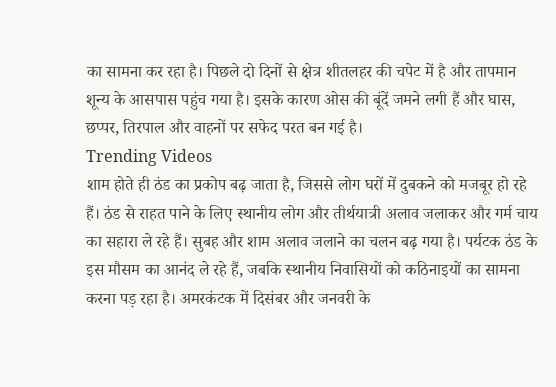का सामना कर रहा है। पिछले दो दिनों से क्षेत्र शीतलहर की चपेट में है और तापमान शून्य के आसपास पहुंच गया है। इसके कारण ओस की बूंदें जमने लगी हैं और घास, छप्पर, तिरपाल और वाहनों पर सफेद परत बन गई है।
Trending Videos
शाम होते ही ठंड का प्रकोप बढ़ जाता है, जिससे लोग घरों में दुबकने को मजबूर हो रहे हैं। ठंड से राहत पाने के लिए स्थानीय लोग और तीर्थयात्री अलाव जलाकर और गर्म चाय का सहारा ले रहे हैं। सुबह और शाम अलाव जलाने का चलन बढ़ गया है। पर्यटक ठंड के इस मौसम का आनंद ले रहे हैं, जबकि स्थानीय निवासियों को कठिनाइयों का सामना करना पड़ रहा है। अमरकंटक में दिसंबर और जनवरी के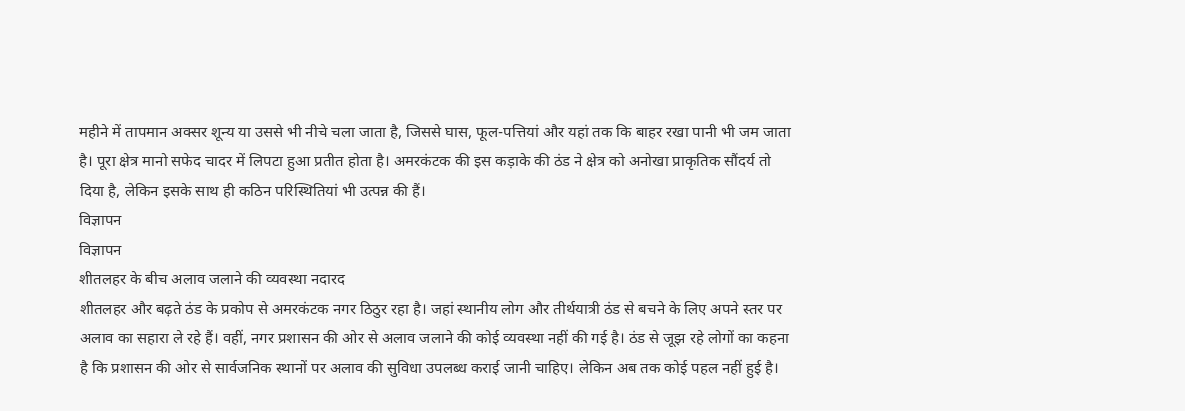महीने में तापमान अक्सर शून्य या उससे भी नीचे चला जाता है, जिससे घास, फूल-पत्तियां और यहां तक कि बाहर रखा पानी भी जम जाता है। पूरा क्षेत्र मानो सफेद चादर में लिपटा हुआ प्रतीत होता है। अमरकंटक की इस कड़ाके की ठंड ने क्षेत्र को अनोखा प्राकृतिक सौंदर्य तो दिया है, लेकिन इसके साथ ही कठिन परिस्थितियां भी उत्पन्न की हैं।
विज्ञापन
विज्ञापन
शीतलहर के बीच अलाव जलाने की व्यवस्था नदारद
शीतलहर और बढ़ते ठंड के प्रकोप से अमरकंटक नगर ठिठुर रहा है। जहां स्थानीय लोग और तीर्थयात्री ठंड से बचने के लिए अपने स्तर पर अलाव का सहारा ले रहे हैं। वहीं, नगर प्रशासन की ओर से अलाव जलाने की कोई व्यवस्था नहीं की गई है। ठंड से जूझ रहे लोगों का कहना है कि प्रशासन की ओर से सार्वजनिक स्थानों पर अलाव की सुविधा उपलब्ध कराई जानी चाहिए। लेकिन अब तक कोई पहल नहीं हुई है।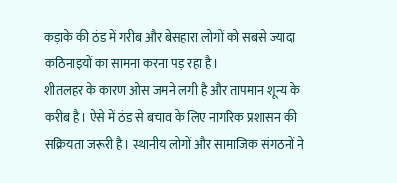कड़ाके की ठंड में गरीब और बेसहारा लोगों को सबसे ज्यादा कठिनाइयों का सामना करना पड़ रहा है।
शीतलहर के कारण ओस जमने लगी है और तापमान शून्य के करीब है। ऐसे में ठंड से बचाव के लिए नागरिक प्रशासन की सक्रियता जरूरी है। स्थानीय लोगों और सामाजिक संगठनों ने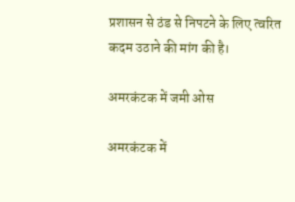प्रशासन से ठंड से निपटने के लिए त्वरित कदम उठाने की मांग की है।

अमरकंटक में जमी ओस

अमरकंटक में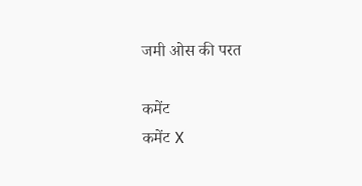जमी ओस की परत

कमेंट
कमेंट X